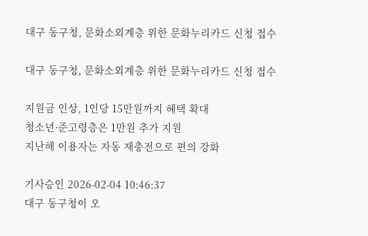대구 동구청, 문화소외계층 위한 문화누리카드 신청 접수

대구 동구청, 문화소외계층 위한 문화누리카드 신청 접수

지원금 인상, 1인당 15만원까지 혜택 확대
청소년·준고령층은 1만원 추가 지원
지난해 이용자는 자동 재충전으로 편의 강화

기사승인 2026-02-04 10:46:37
대구 동구청이 오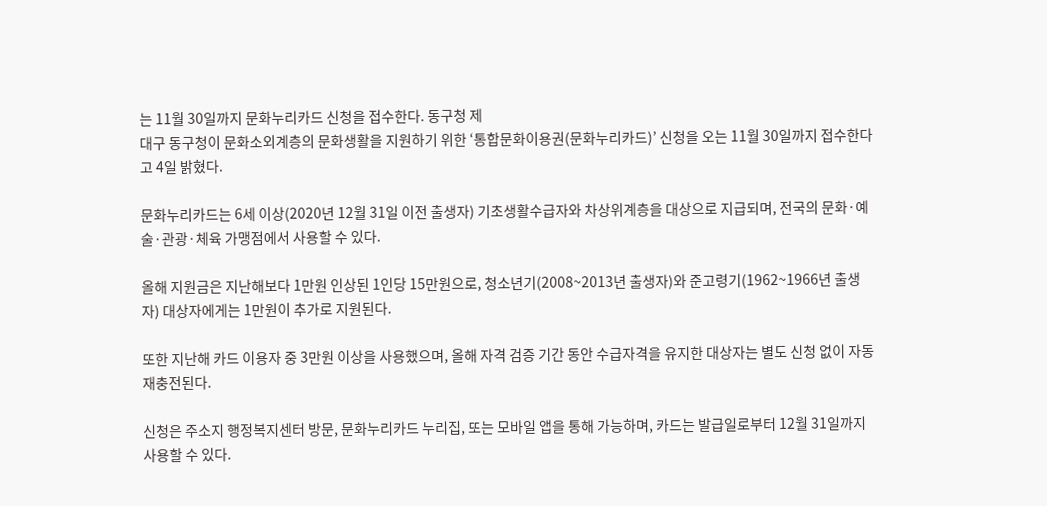는 11월 30일까지 문화누리카드 신청을 접수한다. 동구청 제
대구 동구청이 문화소외계층의 문화생활을 지원하기 위한 ‘통합문화이용권(문화누리카드)’ 신청을 오는 11월 30일까지 접수한다고 4일 밝혔다.

문화누리카드는 6세 이상(2020년 12월 31일 이전 출생자) 기초생활수급자와 차상위계층을 대상으로 지급되며, 전국의 문화·예술·관광·체육 가맹점에서 사용할 수 있다.

올해 지원금은 지난해보다 1만원 인상된 1인당 15만원으로, 청소년기(2008~2013년 출생자)와 준고령기(1962~1966년 출생자) 대상자에게는 1만원이 추가로 지원된다.

또한 지난해 카드 이용자 중 3만원 이상을 사용했으며, 올해 자격 검증 기간 동안 수급자격을 유지한 대상자는 별도 신청 없이 자동 재충전된다.

신청은 주소지 행정복지센터 방문, 문화누리카드 누리집, 또는 모바일 앱을 통해 가능하며, 카드는 발급일로부터 12월 31일까지 사용할 수 있다.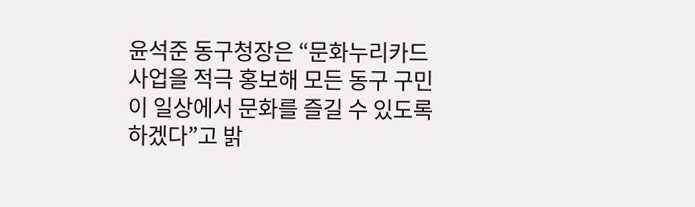윤석준 동구청장은 “문화누리카드 사업을 적극 홍보해 모든 동구 구민이 일상에서 문화를 즐길 수 있도록 하겠다”고 밝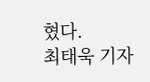혔다.
최태욱 기자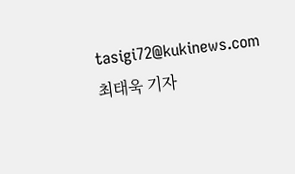tasigi72@kukinews.com
최태욱 기자